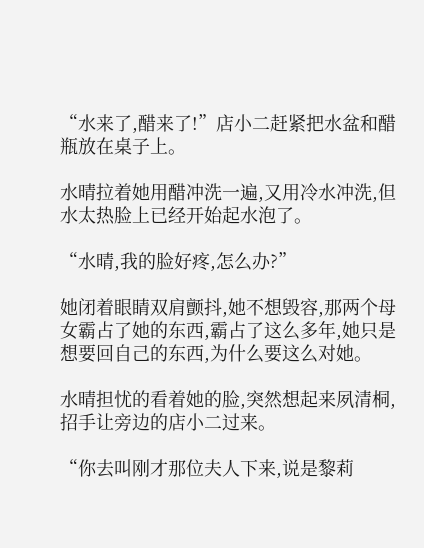“水来了,醋来了!”店小二赶紧把水盆和醋瓶放在桌子上。

水晴拉着她用醋冲洗一遍,又用冷水冲洗,但水太热脸上已经开始起水泡了。

“水晴,我的脸好疼,怎么办?”

她闭着眼睛双肩颤抖,她不想毁容,那两个母女霸占了她的东西,霸占了这么多年,她只是想要回自己的东西,为什么要这么对她。

水晴担忧的看着她的脸,突然想起来夙清桐,招手让旁边的店小二过来。

“你去叫刚才那位夫人下来,说是黎莉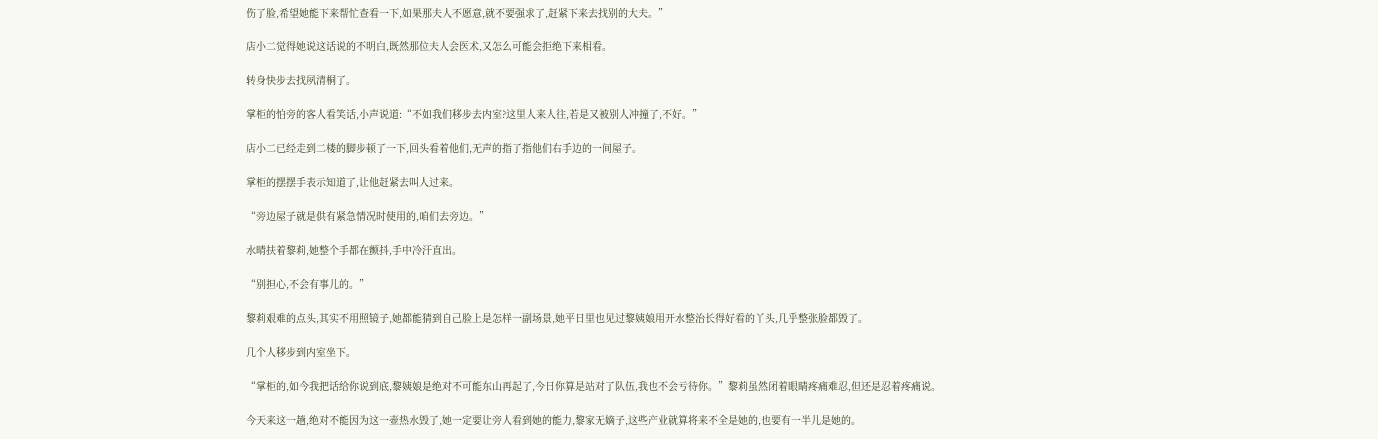伤了脸,希望她能下来帮忙查看一下,如果那夫人不愿意,就不要强求了,赶紧下来去找别的大夫。”

店小二觉得她说这话说的不明白,既然那位夫人会医术,又怎么可能会拒绝下来相看。

转身快步去找夙清桐了。

掌柜的怕旁的客人看笑话,小声说道:“不如我们移步去内室?这里人来人往,若是又被别人冲撞了,不好。”

店小二已经走到二楼的脚步顿了一下,回头看着他们,无声的指了指他们右手边的一间屋子。

掌柜的摆摆手表示知道了,让他赶紧去叫人过来。

“旁边屋子就是供有紧急情况时使用的,咱们去旁边。”

水晴扶着黎莉,她整个手都在颤抖,手中冷汗直出。

“别担心,不会有事儿的。”

黎莉艰难的点头,其实不用照镜子,她都能猜到自己脸上是怎样一副场景,她平日里也见过黎姨娘用开水整治长得好看的丫头,几乎整张脸都毁了。

几个人移步到内室坐下。

“掌柜的,如今我把话给你说到底,黎姨娘是绝对不可能东山再起了,今日你算是站对了队伍,我也不会亏待你。”黎莉虽然闭着眼睛疼痛难忍,但还是忍着疼痛说。

今天来这一趟,绝对不能因为这一壶热水毁了,她一定要让旁人看到她的能力,黎家无嫡子,这些产业就算将来不全是她的,也要有一半儿是她的。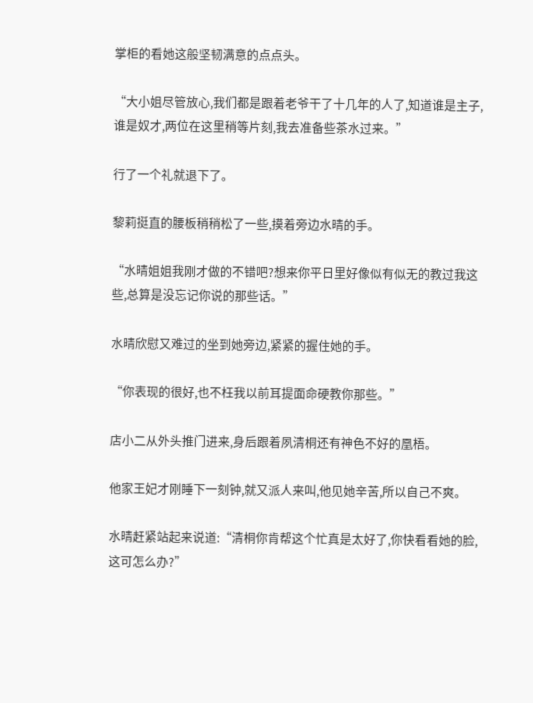掌柜的看她这般坚韧满意的点点头。

“大小姐尽管放心,我们都是跟着老爷干了十几年的人了,知道谁是主子,谁是奴才,两位在这里稍等片刻,我去准备些茶水过来。”

行了一个礼就退下了。

黎莉挺直的腰板稍稍松了一些,摸着旁边水晴的手。

“水晴姐姐我刚才做的不错吧?想来你平日里好像似有似无的教过我这些,总算是没忘记你说的那些话。”

水晴欣慰又难过的坐到她旁边,紧紧的握住她的手。

“你表现的很好,也不枉我以前耳提面命硬教你那些。”

店小二从外头推门进来,身后跟着夙清桐还有神色不好的凰梧。

他家王妃才刚睡下一刻钟,就又派人来叫,他见她辛苦,所以自己不爽。

水晴赶紧站起来说道:“清桐你肯帮这个忙真是太好了,你快看看她的脸,这可怎么办?”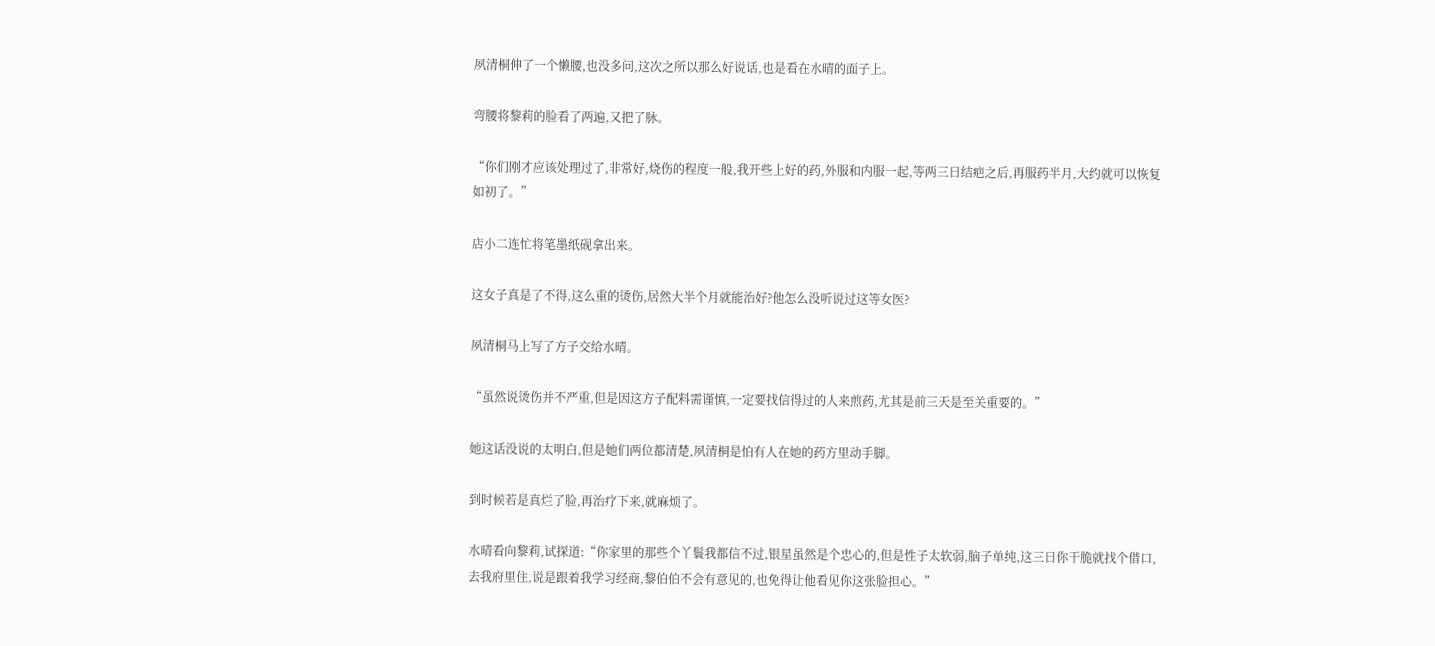夙清桐伸了一个懒腰,也没多问,这次之所以那么好说话,也是看在水晴的面子上。

弯腰将黎莉的脸看了两遍,又把了脉。

“你们刚才应该处理过了,非常好,烧伤的程度一般,我开些上好的药,外服和内服一起,等两三日结疤之后,再服药半月,大约就可以恢复如初了。”

店小二连忙将笔墨纸砚拿出来。

这女子真是了不得,这么重的烫伤,居然大半个月就能治好?他怎么没听说过这等女医?

夙清桐马上写了方子交给水晴。

“虽然说烫伤并不严重,但是因这方子配料需谨慎,一定要找信得过的人来煎药,尤其是前三天是至关重要的。”

她这话没说的太明白,但是她们两位都清楚,夙清桐是怕有人在她的药方里动手脚。

到时候若是真烂了脸,再治疗下来,就麻烦了。

水晴看向黎莉,试探道:“你家里的那些个丫鬟我都信不过,银星虽然是个忠心的,但是性子太软弱,脑子单纯,这三日你干脆就找个借口,去我府里住,说是跟着我学习经商,黎伯伯不会有意见的,也免得让他看见你这张脸担心。”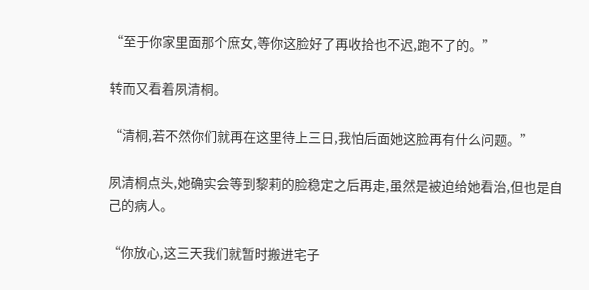“至于你家里面那个庶女,等你这脸好了再收拾也不迟,跑不了的。”

转而又看着夙清桐。

“清桐,若不然你们就再在这里待上三日,我怕后面她这脸再有什么问题。”

夙清桐点头,她确实会等到黎莉的脸稳定之后再走,虽然是被迫给她看治,但也是自己的病人。

“你放心,这三天我们就暂时搬进宅子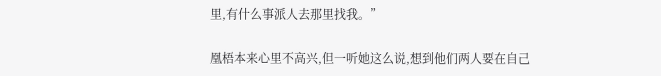里,有什么事派人去那里找我。”

凰梧本来心里不高兴,但一听她这么说,想到他们两人要在自己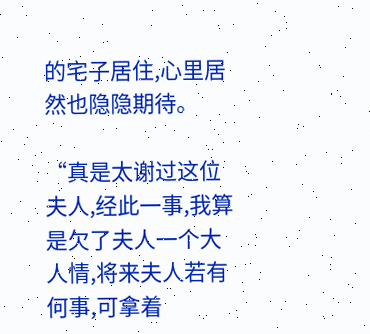的宅子居住,心里居然也隐隐期待。

“真是太谢过这位夫人,经此一事,我算是欠了夫人一个大人情,将来夫人若有何事,可拿着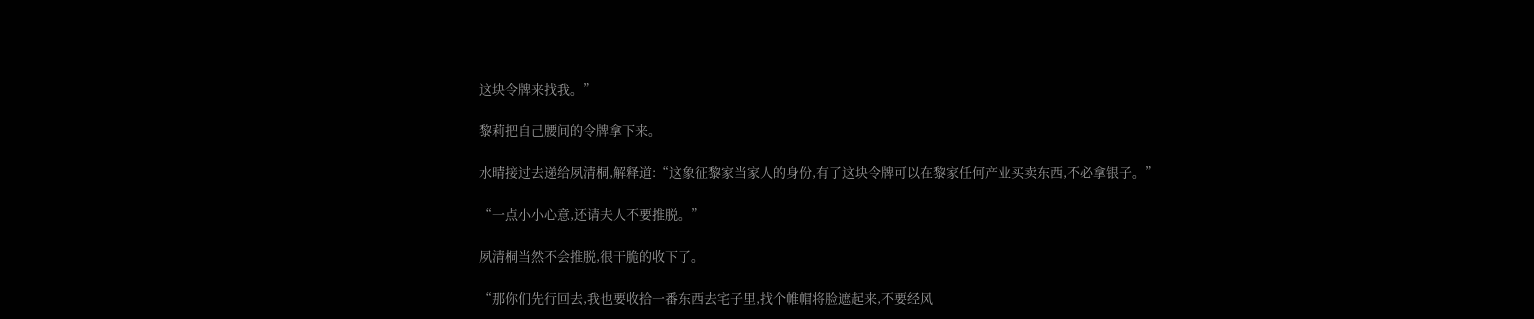这块令牌来找我。”

黎莉把自己腰间的令牌拿下来。

水晴接过去递给夙清桐,解释道:“这象征黎家当家人的身份,有了这块令牌可以在黎家任何产业买卖东西,不必拿银子。”

“一点小小心意,还请夫人不要推脱。”

夙清桐当然不会推脱,很干脆的收下了。

“那你们先行回去,我也要收拾一番东西去宅子里,找个帷帽将脸遮起来,不要经风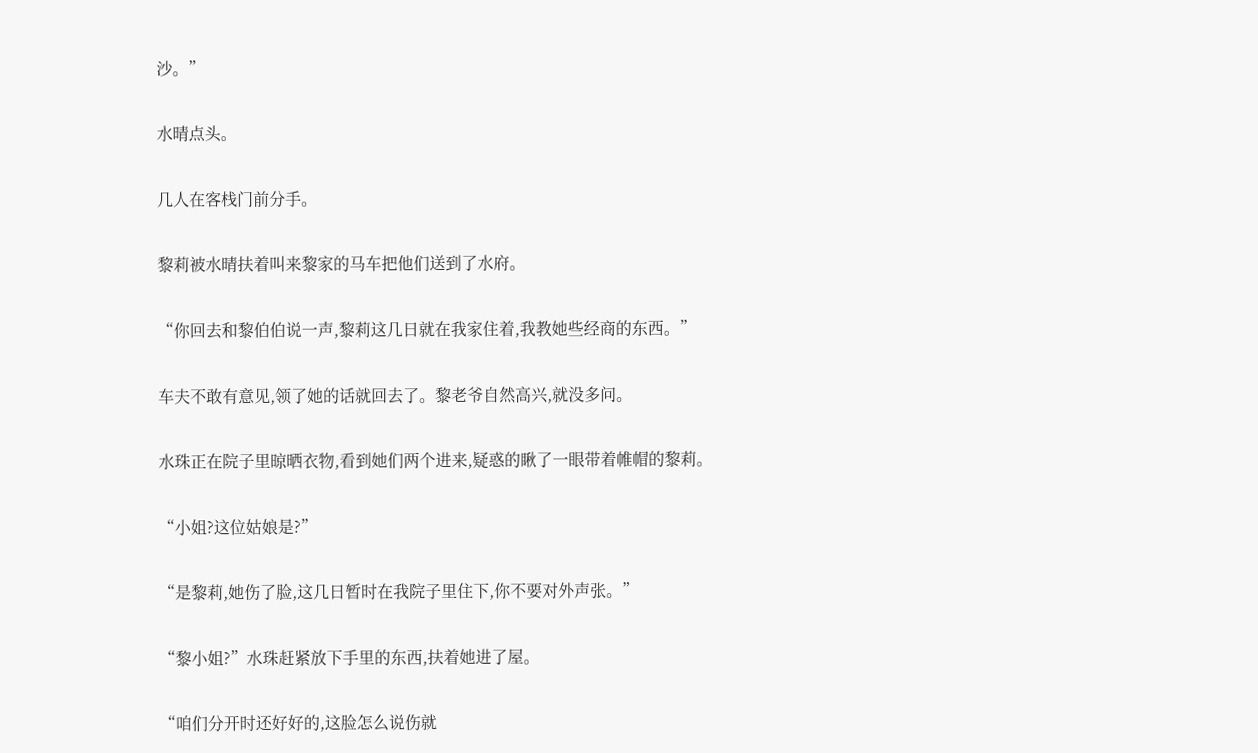沙。”

水晴点头。

几人在客栈门前分手。

黎莉被水晴扶着叫来黎家的马车把他们送到了水府。

“你回去和黎伯伯说一声,黎莉这几日就在我家住着,我教她些经商的东西。”

车夫不敢有意见,领了她的话就回去了。黎老爷自然高兴,就没多问。

水珠正在院子里晾晒衣物,看到她们两个进来,疑惑的瞅了一眼带着帷帽的黎莉。

“小姐?这位姑娘是?”

“是黎莉,她伤了脸,这几日暂时在我院子里住下,你不要对外声张。”

“黎小姐?”水珠赶紧放下手里的东西,扶着她进了屋。

“咱们分开时还好好的,这脸怎么说伤就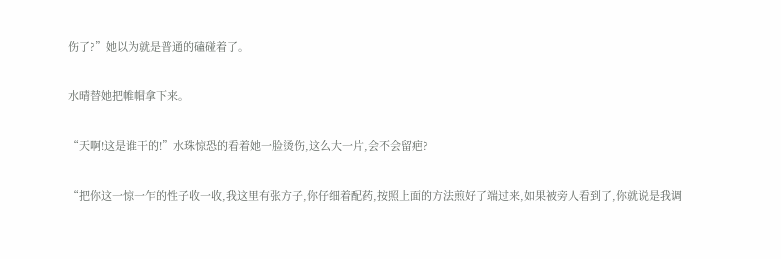伤了?”她以为就是普通的磕碰着了。

水晴替她把帷帽拿下来。

“天啊!这是谁干的!”水珠惊恐的看着她一脸烫伤,这么大一片,会不会留疤?

“把你这一惊一乍的性子收一收,我这里有张方子,你仔细着配药,按照上面的方法煎好了端过来,如果被旁人看到了,你就说是我调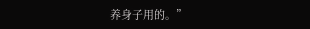养身子用的。”